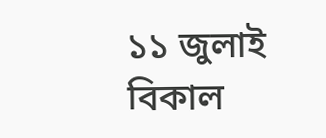১১ জুলাই বিকাল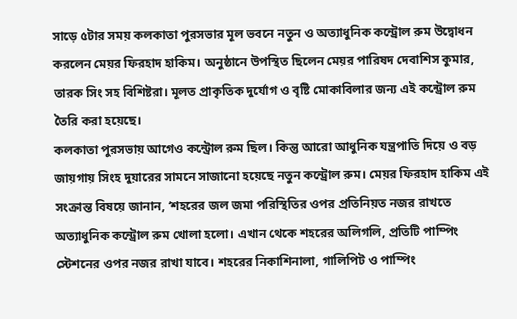সাড়ে ৫টার সময় কলকাতা পুরসভার মূল ভবনে নতুন ও অত্যাধুনিক কন্ট্রোল রুম উদ্বোধন করলেন মেয়র ফিরহাদ হাকিম। অনুষ্ঠানে উপস্থিত ছিলেন মেয়র পারিষদ দেবাশিস কুমার, তারক সিং সহ বিশিষ্টরা। মূলত প্রাকৃতিক দুর্যোগ ও বৃষ্টি মোকাবিলার জন্য এই কন্ট্রোল রুম তৈরি করা হয়েছে।
কলকাতা পুরসভায় আগেও কন্ট্রোল রুম ছিল। কিন্তু আরো আধুনিক যন্ত্রপাতি দিয়ে ও বড় জায়গায় সিংহ দুয়ারের সামনে সাজানো হয়েছে নতুন কন্ট্রোল রুম। মেয়র ফিরহাদ হাকিম এই সংক্রান্ত বিষয়ে জানান, ‘শহরের জল জমা পরিস্থিতির ওপর প্রতিনিয়ত নজর রাখতে অত্যাধুনিক কন্ট্রোল রুম খোলা হলো। এখান থেকে শহরের অলিগলি, প্রতিটি পাম্পিং স্টেশনের ওপর নজর রাখা যাবে। শহরের নিকাশিনালা, গালিপিট ও পাম্পিং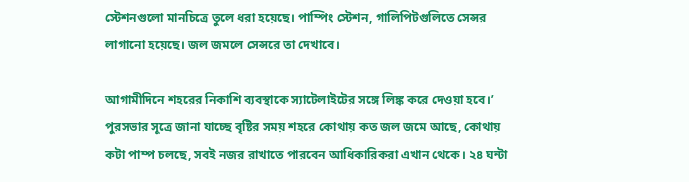স্টেশনগুলো মানচিত্রে তুলে ধরা হয়েছে। পাম্পিং স্টেশন, গালিপিটগুলিতে সেন্সর লাগানো হয়েছে। জল জমলে সেন্সরে তা দেখাবে।

আগামীদিনে শহরের নিকাশি ব্যবস্থাকে স্যাটেলাইটের সঙ্গে লিঙ্ক করে দেওয়া হবে।’ পুরসভার সূত্রে জানা যাচ্ছে বৃষ্টির সময় শহরে কোথায় কত জল জমে আছে, কোথায় কটা পাম্প চলছে, সবই নজর রাখাতে পারবেন আধিকারিকরা এখান থেকে। ২৪ ঘন্টা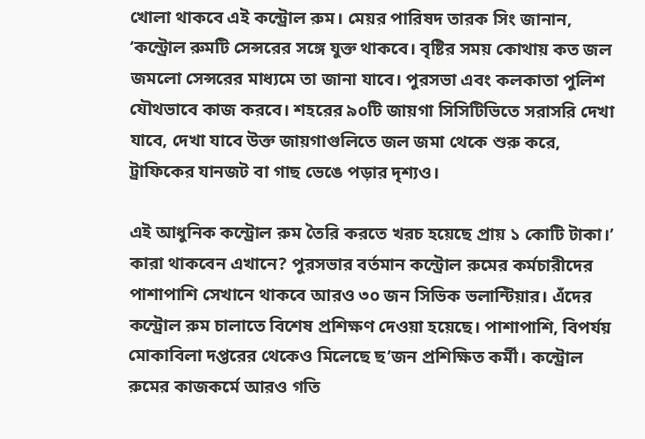খোলা থাকবে এই কন্ট্রোল রুম। মেয়র পারিষদ তারক সিং জানান, ‘কন্ট্রোল রুমটি সেন্সরের সঙ্গে যুক্ত থাকবে। বৃষ্টির সময় কোথায় কত জল জমলো সেন্সরের মাধ্যমে তা জানা যাবে। পুরসভা এবং কলকাতা পুলিশ যৌথভাবে কাজ করবে। শহরের ৯০টি জায়গা সিসিটিভিতে সরাসরি দেখা যাবে, দেখা যাবে উক্ত জায়গাগুলিতে জল জমা থেকে শুরু করে, ট্রাফিকের যানজট বা গাছ ভেঙে পড়ার দৃশ্যও।

এই আধুনিক কন্ট্রোল রুম তৈরি করতে খরচ হয়েছে প্রায় ১ কোটি টাকা।’ কারা থাকবেন এখানে? পুরসভার বর্তমান কন্ট্রোল রুমের কর্মচারীদের পাশাপাশি সেখানে থাকবে আরও ৩০ জন সিভিক ভলান্টিয়ার। এঁদের কন্ট্রোল রুম চালাতে বিশেষ প্রশিক্ষণ দেওয়া হয়েছে। পাশাপাশি, বিপর্যয় মোকাবিলা দপ্তরের থেকেও মিলেছে ছ’জন প্রশিক্ষিত কর্মী। কন্ট্রোল রুমের কাজকর্মে আরও গতি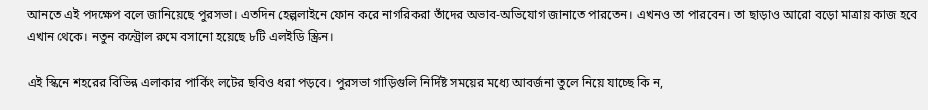আনতে এই পদক্ষেপ বলে জানিয়েছে পুরসভা। এতদিন হেল্পলাইনে ফোন করে নাগরিকরা তাঁদের অভাব-অভিযোগ জানাতে পারতেন। এখনও তা পারবেন। তা ছাড়াও আরো বড়ো মাত্রায় কাজ হবে এখান থেকে। নতুন কন্ট্রোল রুমে বসানো হয়েছে ৮টি এলইডি স্ক্রিন।

এই স্কিনে শহরের বিভিন্ন এলাকার পার্কিং লটের ছবিও ধরা পড়বে। পুরসভা গাড়িগুলি নির্দিষ্ট সময়ের মধ্যে আবর্জনা তুলে নিয়ে যাচ্ছে কি ন,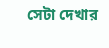সেটা দেখার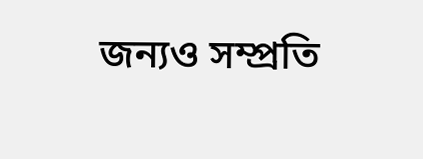জন্যও সম্প্রতি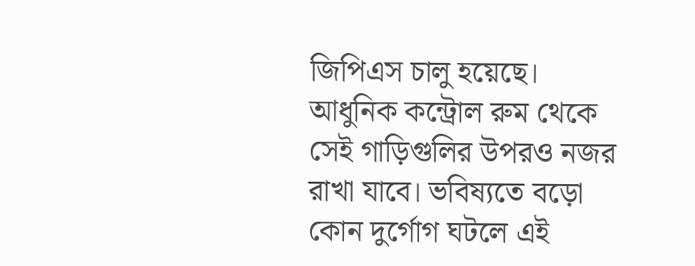জিপিএস চালু হয়েছে। আধুনিক কন্ট্রোল রুম থেকে সেই গাড়িগুলির উপরও নজর রাখা যাবে। ভবিষ্যতে বড়ো কোন দুর্গোগ ঘটলে এই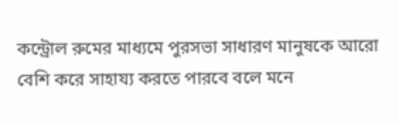কন্ট্রোল রুমের মাধ্যমে পুরসভা সাধারণ মানুষকে আরো বেশি করে সাহায্য করতে পারবে বলে মনে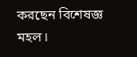করছেন বিশেষজ্ঞ মহল।